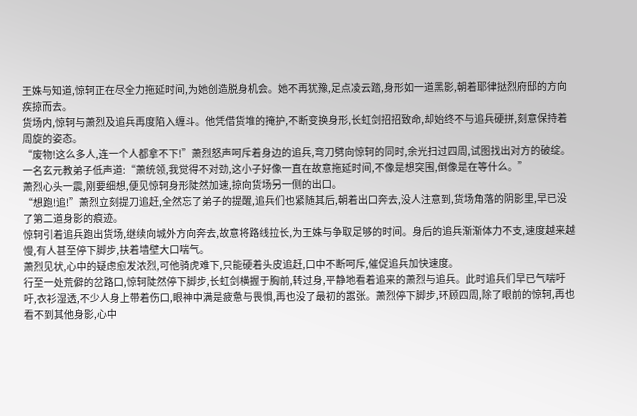王姝与知道,惊轲正在尽全力拖延时间,为她创造脱身机会。她不再犹豫,足点凌云踏,身形如一道黑影,朝着耶律挞烈府邸的方向疾掠而去。
货场内,惊轲与萧烈及追兵再度陷入缠斗。他凭借货堆的掩护,不断变换身形,长虹剑招招致命,却始终不与追兵硬拼,刻意保持着周旋的姿态。
“废物!这么多人,连一个人都拿不下!”萧烈怒声呵斥着身边的追兵,弯刀劈向惊轲的同时,余光扫过四周,试图找出对方的破绽。
一名玄元教弟子低声道:“萧统领,我觉得不对劲,这小子好像一直在故意拖延时间,不像是想突围,倒像是在等什么。”
萧烈心头一震,刚要细想,便见惊轲身形陡然加速,掠向货场另一侧的出口。
“想跑!追!”萧烈立刻提刀追赶,全然忘了弟子的提醒,追兵们也紧随其后,朝着出口奔去,没人注意到,货场角落的阴影里,早已没了第二道身影的痕迹。
惊轲引着追兵跑出货场,继续向城外方向奔去,故意将路线拉长,为王姝与争取足够的时间。身后的追兵渐渐体力不支,速度越来越慢,有人甚至停下脚步,扶着墙壁大口喘气。
萧烈见状,心中的疑虑愈发浓烈,可他骑虎难下,只能硬着头皮追赶,口中不断呵斥,催促追兵加快速度。
行至一处荒僻的岔路口,惊轲陡然停下脚步,长虹剑横握于胸前,转过身,平静地看着追来的萧烈与追兵。此时追兵们早已气喘吁吁,衣衫湿透,不少人身上带着伤口,眼神中满是疲惫与畏惧,再也没了最初的嚣张。萧烈停下脚步,环顾四周,除了眼前的惊轲,再也看不到其他身影,心中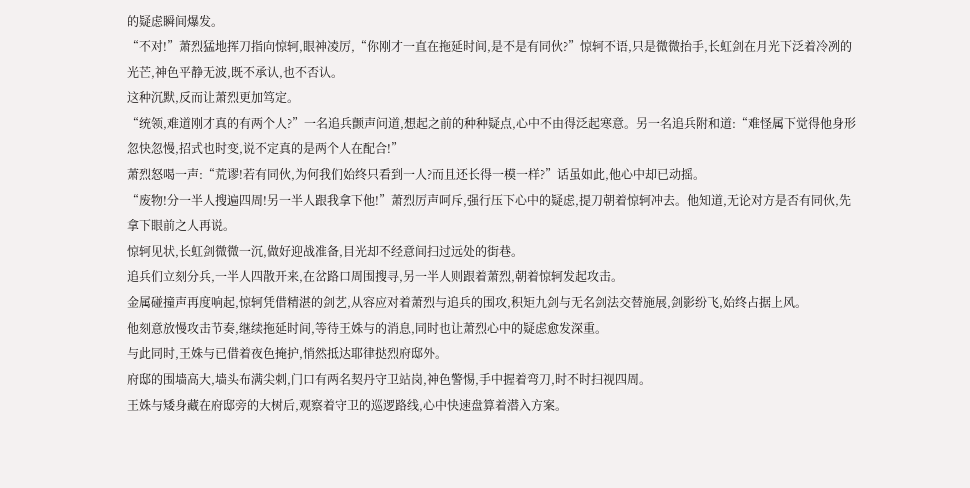的疑虑瞬间爆发。
“不对!”萧烈猛地挥刀指向惊轲,眼神凌厉,“你刚才一直在拖延时间,是不是有同伙?”惊轲不语,只是微微抬手,长虹剑在月光下泛着冷冽的光芒,神色平静无波,既不承认,也不否认。
这种沉默,反而让萧烈更加笃定。
“统领,难道刚才真的有两个人?”一名追兵颤声问道,想起之前的种种疑点,心中不由得泛起寒意。另一名追兵附和道:“难怪属下觉得他身形忽快忽慢,招式也时变,说不定真的是两个人在配合!”
萧烈怒喝一声:“荒谬!若有同伙,为何我们始终只看到一人?而且还长得一模一样?”话虽如此,他心中却已动摇。
“废物!分一半人搜遍四周!另一半人跟我拿下他!”萧烈厉声呵斥,强行压下心中的疑虑,提刀朝着惊轲冲去。他知道,无论对方是否有同伙,先拿下眼前之人再说。
惊轲见状,长虹剑微微一沉,做好迎战准备,目光却不经意间扫过远处的街巷。
追兵们立刻分兵,一半人四散开来,在岔路口周围搜寻,另一半人则跟着萧烈,朝着惊轲发起攻击。
金属碰撞声再度响起,惊轲凭借精湛的剑艺,从容应对着萧烈与追兵的围攻,积矩九剑与无名剑法交替施展,剑影纷飞,始终占据上风。
他刻意放慢攻击节奏,继续拖延时间,等待王姝与的消息,同时也让萧烈心中的疑虑愈发深重。
与此同时,王姝与已借着夜色掩护,悄然抵达耶律挞烈府邸外。
府邸的围墙高大,墙头布满尖刺,门口有两名契丹守卫站岗,神色警惕,手中握着弯刀,时不时扫视四周。
王姝与矮身藏在府邸旁的大树后,观察着守卫的巡逻路线,心中快速盘算着潜入方案。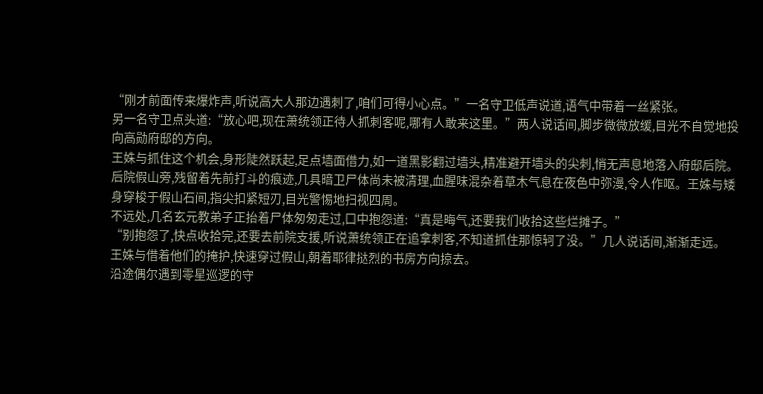“刚才前面传来爆炸声,听说高大人那边遇刺了,咱们可得小心点。”一名守卫低声说道,语气中带着一丝紧张。
另一名守卫点头道:“放心吧,现在萧统领正待人抓刺客呢,哪有人敢来这里。”两人说话间,脚步微微放缓,目光不自觉地投向高勋府邸的方向。
王姝与抓住这个机会,身形陡然跃起,足点墙面借力,如一道黑影翻过墙头,精准避开墙头的尖刺,悄无声息地落入府邸后院。
后院假山旁,残留着先前打斗的痕迹,几具暗卫尸体尚未被清理,血腥味混杂着草木气息在夜色中弥漫,令人作呕。王姝与矮身穿梭于假山石间,指尖扣紧短刃,目光警惕地扫视四周。
不远处,几名玄元教弟子正抬着尸体匆匆走过,口中抱怨道:“真是晦气,还要我们收拾这些烂摊子。”
“别抱怨了,快点收拾完,还要去前院支援,听说萧统领正在追拿刺客,不知道抓住那惊轲了没。”几人说话间,渐渐走远。
王姝与借着他们的掩护,快速穿过假山,朝着耶律挞烈的书房方向掠去。
沿途偶尔遇到零星巡逻的守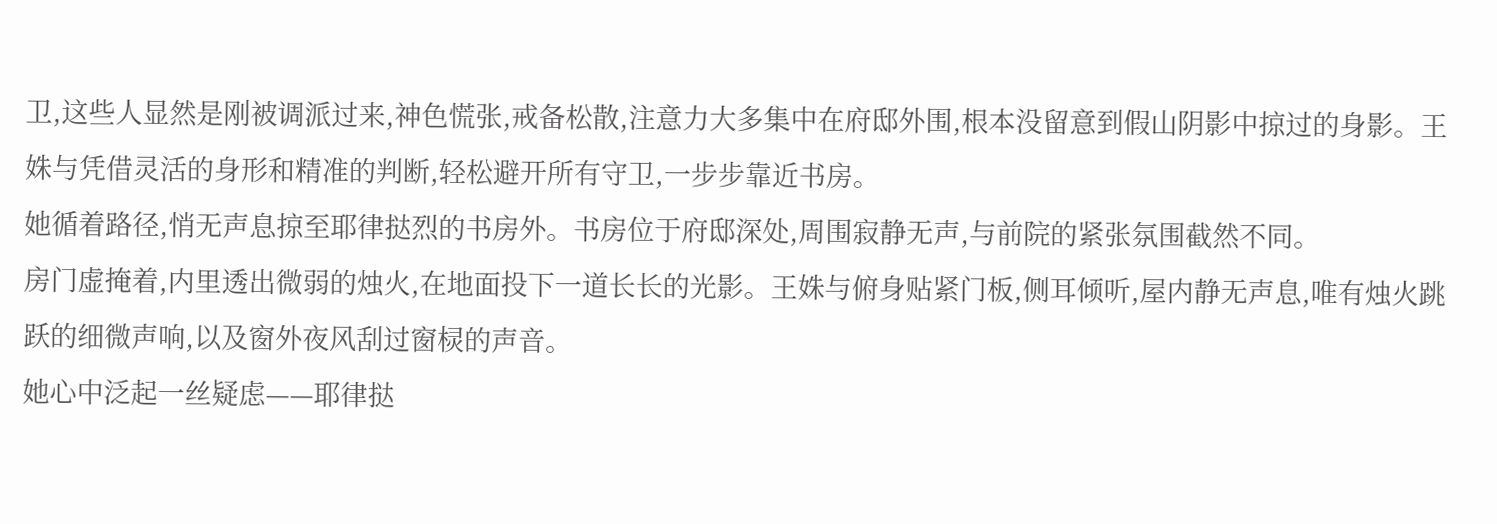卫,这些人显然是刚被调派过来,神色慌张,戒备松散,注意力大多集中在府邸外围,根本没留意到假山阴影中掠过的身影。王姝与凭借灵活的身形和精准的判断,轻松避开所有守卫,一步步靠近书房。
她循着路径,悄无声息掠至耶律挞烈的书房外。书房位于府邸深处,周围寂静无声,与前院的紧张氛围截然不同。
房门虚掩着,内里透出微弱的烛火,在地面投下一道长长的光影。王姝与俯身贴紧门板,侧耳倾听,屋内静无声息,唯有烛火跳跃的细微声响,以及窗外夜风刮过窗棂的声音。
她心中泛起一丝疑虑——耶律挞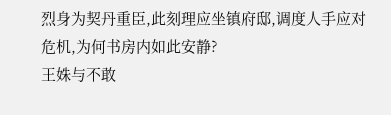烈身为契丹重臣,此刻理应坐镇府邸,调度人手应对危机,为何书房内如此安静?
王姝与不敢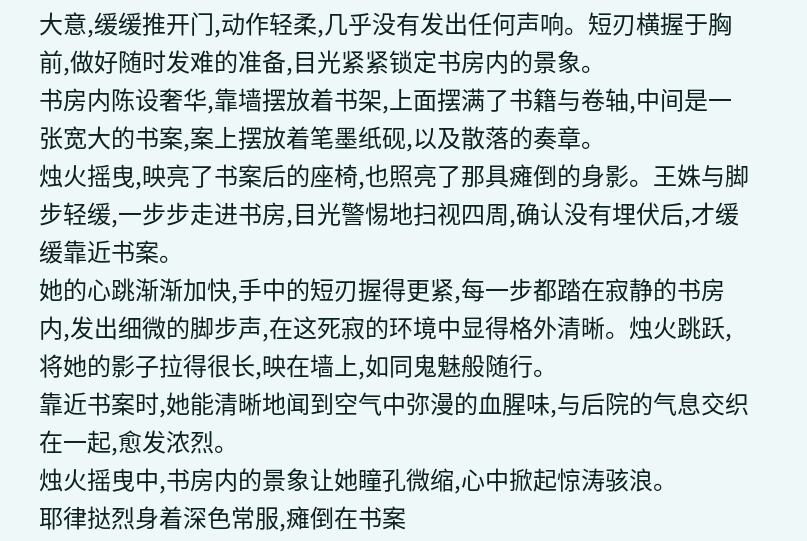大意,缓缓推开门,动作轻柔,几乎没有发出任何声响。短刃横握于胸前,做好随时发难的准备,目光紧紧锁定书房内的景象。
书房内陈设奢华,靠墙摆放着书架,上面摆满了书籍与卷轴,中间是一张宽大的书案,案上摆放着笔墨纸砚,以及散落的奏章。
烛火摇曳,映亮了书案后的座椅,也照亮了那具瘫倒的身影。王姝与脚步轻缓,一步步走进书房,目光警惕地扫视四周,确认没有埋伏后,才缓缓靠近书案。
她的心跳渐渐加快,手中的短刃握得更紧,每一步都踏在寂静的书房内,发出细微的脚步声,在这死寂的环境中显得格外清晰。烛火跳跃,将她的影子拉得很长,映在墙上,如同鬼魅般随行。
靠近书案时,她能清晰地闻到空气中弥漫的血腥味,与后院的气息交织在一起,愈发浓烈。
烛火摇曳中,书房内的景象让她瞳孔微缩,心中掀起惊涛骇浪。
耶律挞烈身着深色常服,瘫倒在书案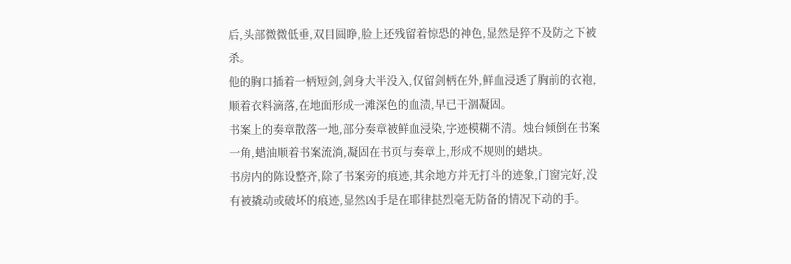后,头部微微低垂,双目圆睁,脸上还残留着惊恐的神色,显然是猝不及防之下被杀。
他的胸口插着一柄短剑,剑身大半没入,仅留剑柄在外,鲜血浸透了胸前的衣袍,顺着衣料滴落,在地面形成一滩深色的血渍,早已干涸凝固。
书案上的奏章散落一地,部分奏章被鲜血浸染,字迹模糊不清。烛台倾倒在书案一角,蜡油顺着书案流淌,凝固在书页与奏章上,形成不规则的蜡块。
书房内的陈设整齐,除了书案旁的痕迹,其余地方并无打斗的迹象,门窗完好,没有被撬动或破坏的痕迹,显然凶手是在耶律挞烈毫无防备的情况下动的手。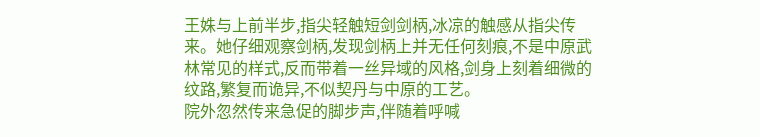王姝与上前半步,指尖轻触短剑剑柄,冰凉的触感从指尖传来。她仔细观察剑柄,发现剑柄上并无任何刻痕,不是中原武林常见的样式,反而带着一丝异域的风格,剑身上刻着细微的纹路,繁复而诡异,不似契丹与中原的工艺。
院外忽然传来急促的脚步声,伴随着呼喊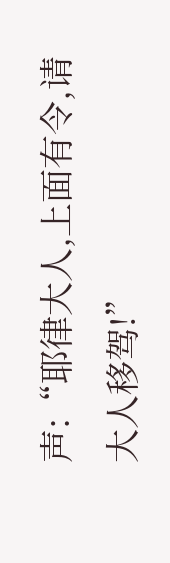声:“耶律大人,上面有令,请大人移驾!”